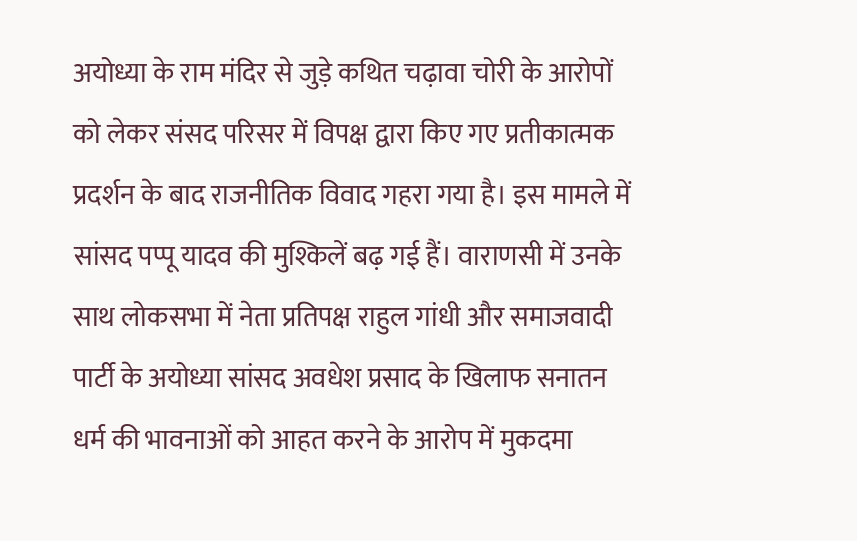अयोध्या के राम मंदिर से जुड़े कथित चढ़ावा चोरी के आरोपों को लेकर संसद परिसर में विपक्ष द्वारा किए गए प्रतीकात्मक प्रदर्शन के बाद राजनीतिक विवाद गहरा गया है। इस मामले में सांसद पप्पू यादव की मुश्किलें बढ़ गई हैं। वाराणसी में उनके साथ लोकसभा में नेता प्रतिपक्ष राहुल गांधी और समाजवादी पार्टी के अयोध्या सांसद अवधेश प्रसाद के खिलाफ सनातन धर्म की भावनाओं को आहत करने के आरोप में मुकदमा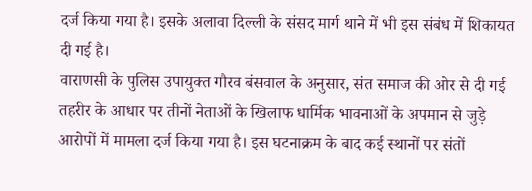दर्ज किया गया है। इसके अलावा दिल्ली के संसद मार्ग थाने में भी इस संबंध में शिकायत दी गई है।
वाराणसी के पुलिस उपायुक्त गौरव बंसवाल के अनुसार, संत समाज की ओर से दी गई तहरीर के आधार पर तीनों नेताओं के खिलाफ धार्मिक भावनाओं के अपमान से जुड़े आरोपों में मामला दर्ज किया गया है। इस घटनाक्रम के बाद कई स्थानों पर संतों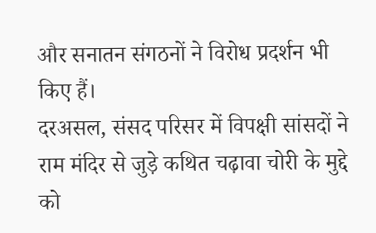और सनातन संगठनों ने विरोध प्रदर्शन भी किए हैं।
दरअसल, संसद परिसर में विपक्षी सांसदों ने राम मंदिर से जुड़े कथित चढ़ावा चोरी के मुद्दे को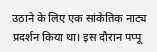उठाने के लिए एक सांकेतिक नाट्य प्रदर्शन किया था। इस दौरान पप्पू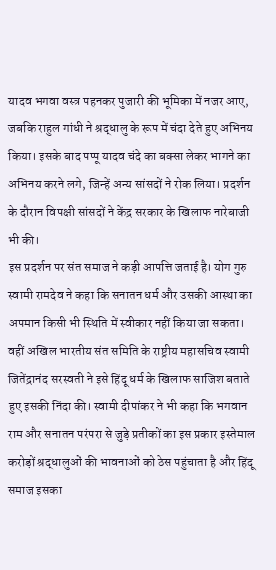यादव भगवा वस्त्र पहनकर पुजारी की भूमिका में नजर आए, जबकि राहुल गांधी ने श्रद्धालु के रूप में चंदा देते हुए अभिनय किया। इसके बाद पप्पू यादव चंदे का बक्सा लेकर भागने का अभिनय करने लगे, जिन्हें अन्य सांसदों ने रोक लिया। प्रदर्शन के दौरान विपक्षी सांसदों ने केंद्र सरकार के खिलाफ नारेबाजी भी की।
इस प्रदर्शन पर संत समाज ने कड़ी आपत्ति जताई है। योग गुरु स्वामी रामदेव ने कहा कि सनातन धर्म और उसकी आस्था का अपमान किसी भी स्थिति में स्वीकार नहीं किया जा सकता। वहीं अखिल भारतीय संत समिति के राष्ट्रीय महासचिव स्वामी जितेंद्रानंद सरस्वती ने इसे हिंदू धर्म के खिलाफ साजिश बताते हुए इसकी निंदा की। स्वामी दीपांकर ने भी कहा कि भगवान राम और सनातन परंपरा से जुड़े प्रतीकों का इस प्रकार इस्तेमाल करोड़ों श्रद्धालुओं की भावनाओं को ठेस पहुंचाता है और हिंदू समाज इसका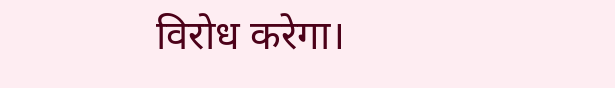विरोध करेगा।